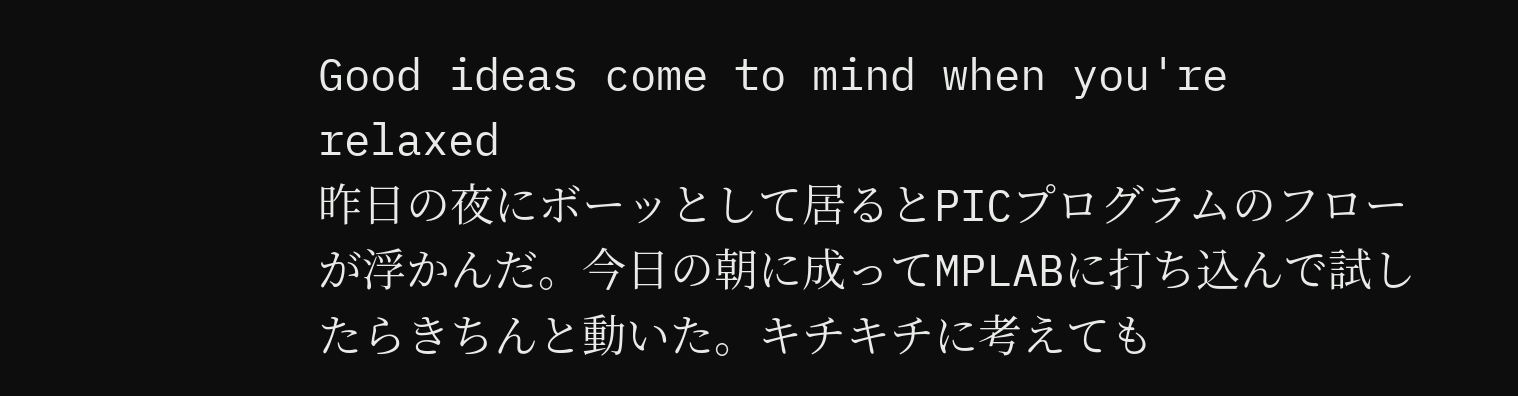Good ideas come to mind when you're relaxed
昨日の夜にボーッとして居るとPICプログラムのフローが浮かんだ。今日の朝に成ってMPLABに打ち込んで試したらきちんと動いた。キチキチに考えても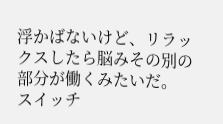浮かばないけど、リラックスしたら脳みその別の部分が働くみたいだ。
スイッチ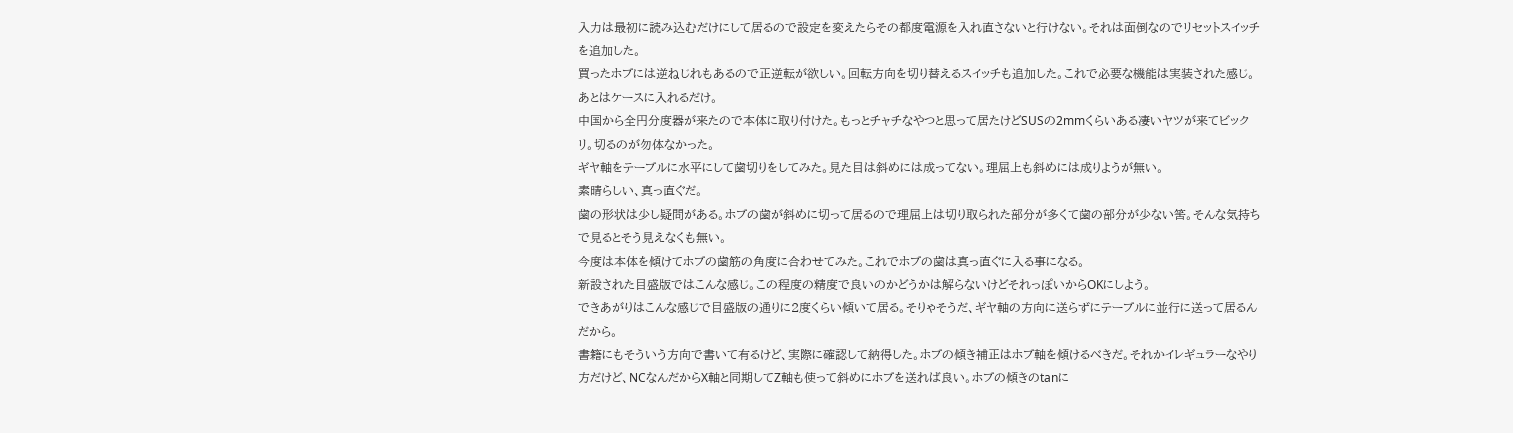入力は最初に読み込むだけにして居るので設定を変えたらその都度電源を入れ直さないと行けない。それは面倒なのでリセットスイッチを追加した。
買ったホブには逆ねじれもあるので正逆転が欲しい。回転方向を切り替えるスイッチも追加した。これで必要な機能は実装された感じ。あとはケースに入れるだけ。
中国から全円分度器が来たので本体に取り付けた。もっとチャチなやつと思って居たけどSUSの2mmくらいある凄いヤツが来てビックリ。切るのが勿体なかった。
ギヤ軸をテーブルに水平にして歯切りをしてみた。見た目は斜めには成ってない。理屈上も斜めには成りようが無い。
素晴らしい、真っ直ぐだ。
歯の形状は少し疑問がある。ホブの歯が斜めに切って居るので理屈上は切り取られた部分が多くて歯の部分が少ない筈。そんな気持ちで見るとそう見えなくも無い。
今度は本体を傾けてホブの歯筋の角度に合わせてみた。これでホブの歯は真っ直ぐに入る事になる。
新設された目盛版ではこんな感じ。この程度の精度で良いのかどうかは解らないけどそれっぽいからOKにしよう。
できあがりはこんな感じで目盛版の通りに2度くらい傾いて居る。そりゃそうだ、ギヤ軸の方向に送らずにテーブルに並行に送って居るんだから。
書籍にもそういう方向で書いて有るけど、実際に確認して納得した。ホブの傾き補正はホブ軸を傾けるべきだ。それかイレギュラーなやり方だけど、NCなんだからX軸と同期してZ軸も使って斜めにホブを送れば良い。ホブの傾きのtanに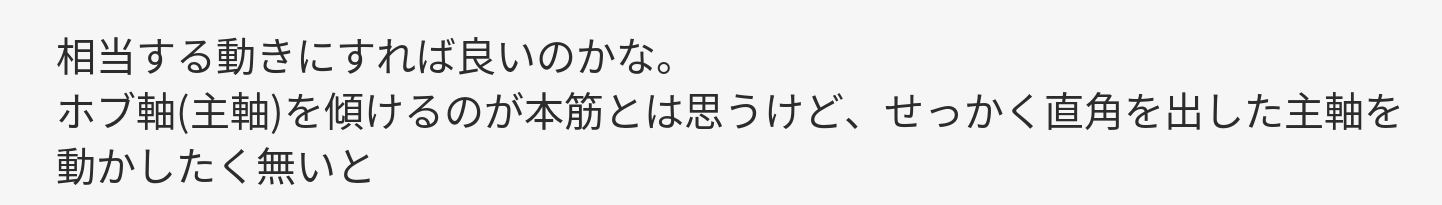相当する動きにすれば良いのかな。
ホブ軸(主軸)を傾けるのが本筋とは思うけど、せっかく直角を出した主軸を動かしたく無いと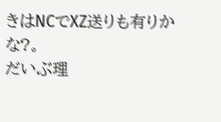きはNCでXZ送りも有りかな?。
だいぶ理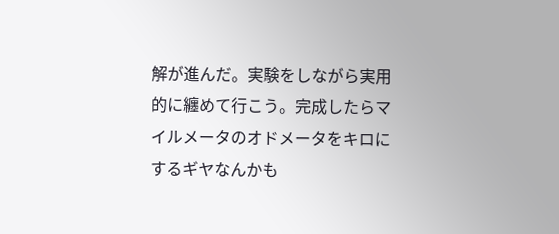解が進んだ。実験をしながら実用的に纏めて行こう。完成したらマイルメータのオドメータをキロにするギヤなんかも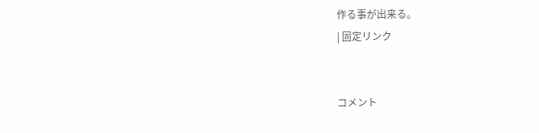作る事が出来る。
| 固定リンク


コメント